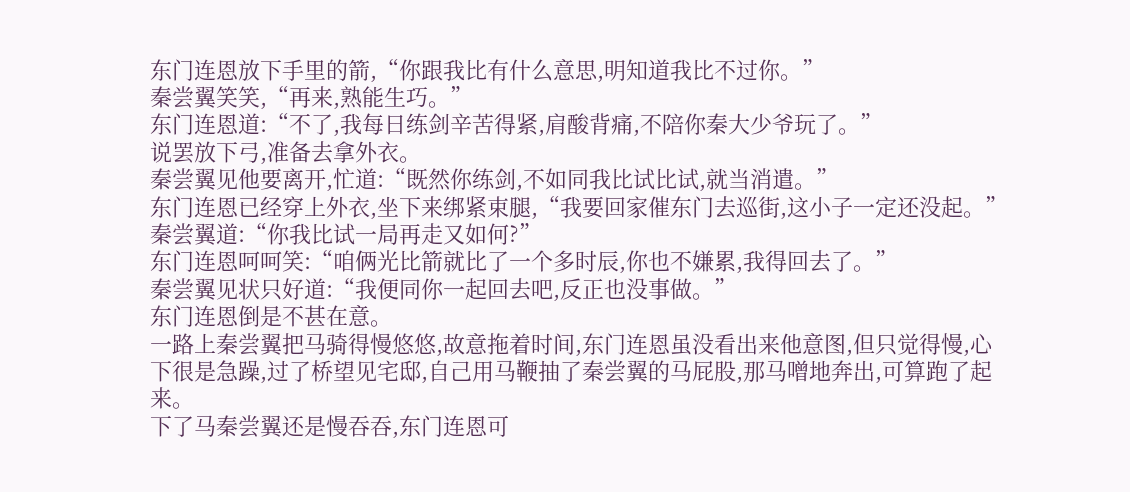东门连恩放下手里的箭,“你跟我比有什么意思,明知道我比不过你。”
秦尝翼笑笑,“再来,熟能生巧。”
东门连恩道:“不了,我每日练剑辛苦得紧,肩酸背痛,不陪你秦大少爷玩了。”
说罢放下弓,准备去拿外衣。
秦尝翼见他要离开,忙道:“既然你练剑,不如同我比试比试,就当消遣。”
东门连恩已经穿上外衣,坐下来绑紧束腿,“我要回家催东门去巡街,这小子一定还没起。”
秦尝翼道:“你我比试一局再走又如何?”
东门连恩呵呵笑:“咱俩光比箭就比了一个多时辰,你也不嫌累,我得回去了。”
秦尝翼见状只好道:“我便同你一起回去吧,反正也没事做。”
东门连恩倒是不甚在意。
一路上秦尝翼把马骑得慢悠悠,故意拖着时间,东门连恩虽没看出来他意图,但只觉得慢,心下很是急躁,过了桥望见宅邸,自己用马鞭抽了秦尝翼的马屁股,那马噌地奔出,可算跑了起来。
下了马秦尝翼还是慢吞吞,东门连恩可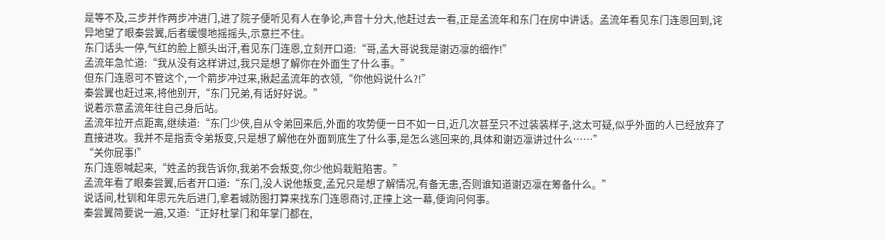是等不及,三步并作两步冲进门,进了院子便听见有人在争论,声音十分大,他赶过去一看,正是孟流年和东门在房中讲话。孟流年看见东门连恩回到,诧异地望了眼秦尝翼,后者缓慢地摇摇头,示意拦不住。
东门话头一停,气红的脸上额头出汗,看见东门连恩,立刻开口道:“哥,孟大哥说我是谢迈凛的细作!”
孟流年急忙道:“我从没有这样讲过,我只是想了解你在外面生了什么事。”
但东门连恩可不管这个,一个箭步冲过来,揪起孟流年的衣领,“你他妈说什么?!”
秦尝翼也赶过来,将他别开,“东门兄弟,有话好好说。”
说着示意孟流年往自己身后站。
孟流年拉开点距离,继续道:“东门少侠,自从令弟回来后,外面的攻势便一日不如一日,近几次甚至只不过装装样子,这太可疑,似乎外面的人已经放弃了直接进攻。我并不是指责令弟叛变,只是想了解他在外面到底生了什么事,是怎么逃回来的,具体和谢迈凛讲过什么……”
“关你屁事!”
东门连恩喊起来,“姓孟的我告诉你,我弟不会叛变,你少他妈栽赃陷害。”
孟流年看了眼秦尝翼,后者开口道:“东门,没人说他叛变,孟兄只是想了解情况,有备无患,否则谁知道谢迈凛在筹备什么。”
说话间,杜钏和年思元先后进门,拿着城防图打算来找东门连恩商讨,正撞上这一幕,便询问何事。
秦尝翼简要说一遍,又道:“正好杜掌门和年掌门都在,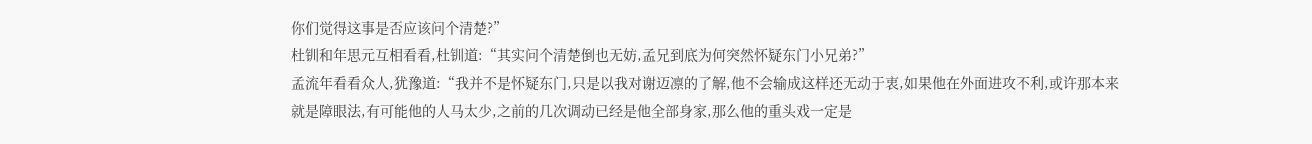你们觉得这事是否应该问个清楚?”
杜钏和年思元互相看看,杜钏道:“其实问个清楚倒也无妨,孟兄到底为何突然怀疑东门小兄弟?”
孟流年看看众人,犹豫道:“我并不是怀疑东门,只是以我对谢迈凛的了解,他不会输成这样还无动于衷,如果他在外面进攻不利,或许那本来就是障眼法,有可能他的人马太少,之前的几次调动已经是他全部身家,那么他的重头戏一定是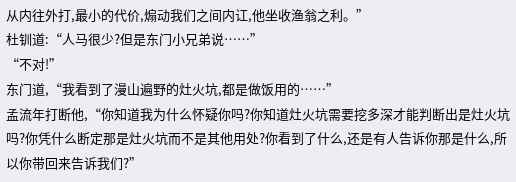从内往外打,最小的代价,煽动我们之间内讧,他坐收渔翁之利。”
杜钏道:“人马很少?但是东门小兄弟说……”
“不对!”
东门道,“我看到了漫山遍野的灶火坑,都是做饭用的……”
孟流年打断他,“你知道我为什么怀疑你吗?你知道灶火坑需要挖多深才能判断出是灶火坑吗?你凭什么断定那是灶火坑而不是其他用处?你看到了什么,还是有人告诉你那是什么,所以你带回来告诉我们?”